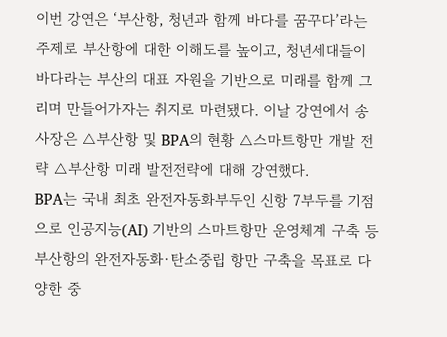이번 강연은 ‘부산항, 청년과 함께 바다를 꿈꾸다’라는 주제로 부산항에 대한 이해도를 높이고, 청년세대들이 바다라는 부산의 대표 자원을 기반으로 미래를 함께 그리며 만들어가자는 취지로 마련됐다. 이날 강연에서 송 사장은 △부산항 및 BPA의 현황 △스마트항만 개발 전략 △부산항 미래 발전전략에 대해 강연했다.
BPA는 국내 최초 완전자동화부두인 신항 7부두를 기점으로 인공지능(AI) 기반의 스마트항만 운영체계 구축 등 부산항의 완전자동화·탄소중립 항만 구축을 목표로 다양한 중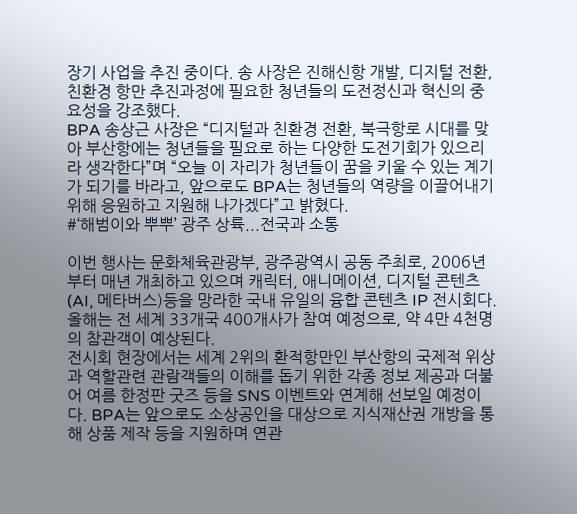장기 사업을 추진 중이다. 송 사장은 진해신항 개발, 디지털 전환, 친환경 항만 추진과정에 필요한 청년들의 도전정신과 혁신의 중요성을 강조했다.
BPA 송상근 사장은 “디지털과 친환경 전환, 북극항로 시대를 맞아 부산항에는 청년들을 필요로 하는 다양한 도전기회가 있으리라 생각한다”며 “오늘 이 자리가 청년들이 꿈을 키울 수 있는 계기가 되기를 바라고, 앞으로도 BPA는 청년들의 역량을 이끌어내기 위해 응원하고 지원해 나가겠다”고 밝혔다.
#‘해범이와 뿌뿌’ 광주 상륙...전국과 소통

이번 행사는 문화체육관광부, 광주광역시 공동 주최로, 2006년부터 매년 개최하고 있으며 캐릭터, 애니메이션, 디지털 콘텐츠(AI, 메타버스)등을 망라한 국내 유일의 융합 콘텐츠 IP 전시회다. 올해는 전 세계 33개국 400개사가 참여 예정으로, 약 4만 4천명의 참관객이 예상된다.
전시회 현장에서는 세계 2위의 환적항만인 부산항의 국제적 위상과 역할관련 관람객들의 이해를 돕기 위한 각종 정보 제공과 더불어 여름 한정판 굿즈 등을 SNS 이벤트와 연계해 선보일 예정이다. BPA는 앞으로도 소상공인을 대상으로 지식재산권 개방을 통해 상품 제작 등을 지원하며 연관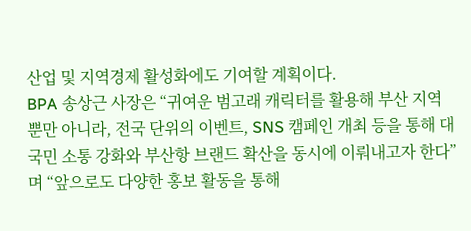산업 및 지역경제 활성화에도 기여할 계획이다.
BPA 송상근 사장은 “귀여운 범고래 캐릭터를 활용해 부산 지역뿐만 아니라, 전국 단위의 이벤트, SNS 캠페인 개최 등을 통해 대국민 소통 강화와 부산항 브랜드 확산을 동시에 이뤄내고자 한다”며 “앞으로도 다양한 홍보 활동을 통해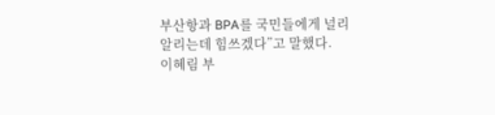부산항과 BPA를 국민들에게 널리 알리는데 힘쓰겠다”고 말했다.
이혜림 부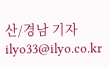산/경남 기자 ilyo33@ilyo.co.kr